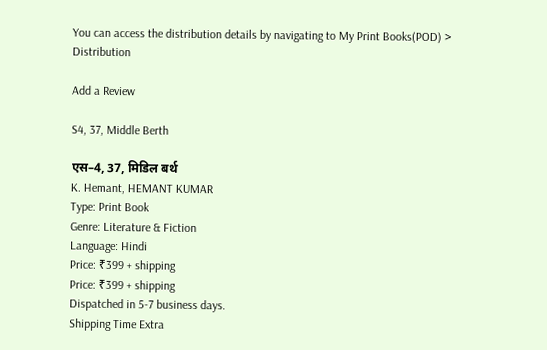You can access the distribution details by navigating to My Print Books(POD) > Distribution

Add a Review

S4, 37, Middle Berth

एस–4, 37, मिडिल बर्थ
K. Hemant, HEMANT KUMAR
Type: Print Book
Genre: Literature & Fiction
Language: Hindi
Price: ₹399 + shipping
Price: ₹399 + shipping
Dispatched in 5-7 business days.
Shipping Time Extra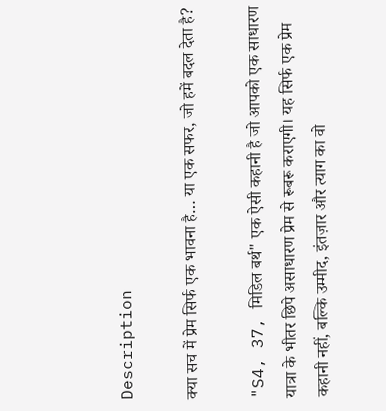Description

क्या सच में प्रेम सिर्फ एक भावना है… या एक सफर, जो हमें बदल देता है?

"S4, 37, मिडिल बर्थ" एक ऐसी कहानी है जो आपको एक साधारण यात्रा के भीतर छिपे असाधारण प्रेम से रूबरू कराएगी। यह सिर्फ एक प्रेम कहानी नहीं, बल्कि उम्मीद, इंतज़ार और त्याग का वो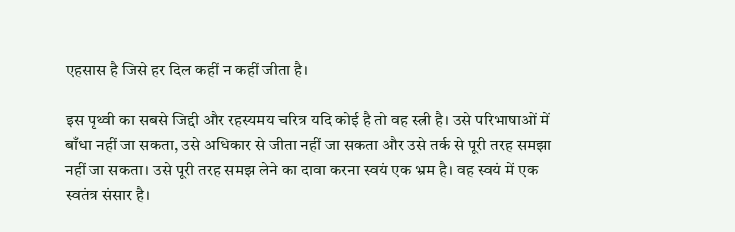एहसास है जिसे हर दिल कहीं न कहीं जीता है।

इस पृथ्वी का सबसे जिद्दी और रहस्यमय चरित्र यदि कोई है तो वह स्त्री है। उसे परिभाषाओं में बाँधा नहीं जा सकता, उसे अधिकार से जीता नहीं जा सकता और उसे तर्क से पूरी तरह समझा नहीं जा सकता। उसे पूरी तरह समझ लेने का दावा करना स्वयं एक भ्रम है। वह स्वयं में एक स्वतंत्र संसार है।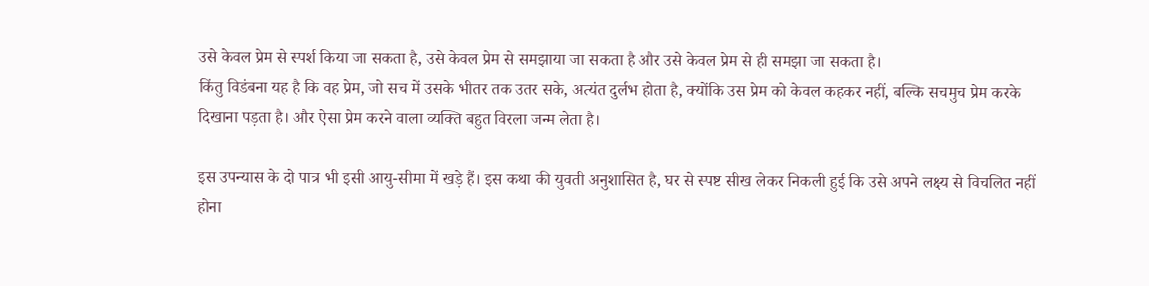उसे केवल प्रेम से स्पर्श किया जा सकता है, उसे केवल प्रेम से समझाया जा सकता है और उसे केवल प्रेम से ही समझा जा सकता है।
किंतु विडंबना यह है कि वह प्रेम, जो सच में उसके भीतर तक उतर सके, अत्यंत दुर्लभ होता है, क्योंकि उस प्रेम को केवल कहकर नहीं, बल्कि सचमुच प्रेम करके दिखाना पड़ता है। और ऐसा प्रेम करने वाला व्यक्ति बहुत विरला जन्म लेता है।

इस उपन्यास के दो पात्र भी इसी आयु-सीमा में खड़े हैं। इस कथा की युवती अनुशासित है, घर से स्पष्ट सीख लेकर निकली हुई कि उसे अपने लक्ष्य से विचलित नहीं होना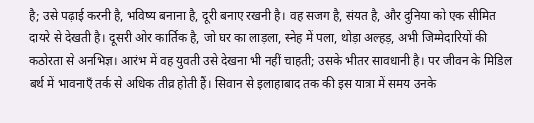है; उसे पढ़ाई करनी है, भविष्य बनाना है, दूरी बनाए रखनी है। वह सजग है, संयत है, और दुनिया को एक सीमित दायरे से देखती है। दूसरी ओर कार्तिक है, जो घर का लाड़ला, स्नेह में पला, थोड़ा अल्हड़, अभी जिम्मेदारियों की कठोरता से अनभिज्ञ। आरंभ में वह युवती उसे देखना भी नहीं चाहती; उसके भीतर सावधानी है। पर जीवन के मिडिल बर्थ में भावनाएँ तर्क से अधिक तीव्र होती हैं। सिवान से इलाहाबाद तक की इस यात्रा में समय उनके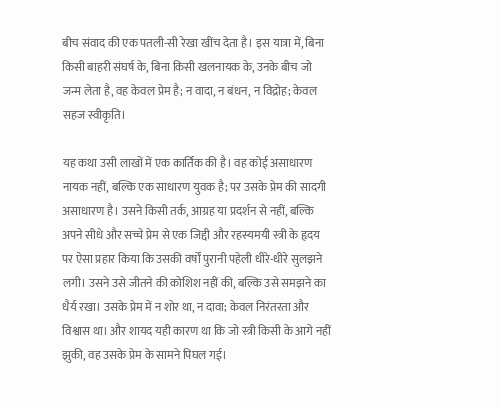बीच संवाद की एक पतली-सी रेखा खींच देता है। इस यात्रा में, बिना किसी बाहरी संघर्ष के, बिना किसी खलनायक के, उनके बीच जो जन्म लेता है, वह केवल प्रेम है; न वादा, न बंधन, न विद्रोह; केवल सहज स्वीकृति।

यह कथा उसी लाखों में एक कार्तिक की है। वह कोई असाधारण नायक नहीं, बल्कि एक साधारण युवक है; पर उसके प्रेम की सादगी असाधारण है। उसने किसी तर्क, आग्रह या प्रदर्शन से नहीं, बल्कि अपने सीधे और सच्चे प्रेम से एक जिद्दी और रहस्यमयी स्त्री के हृदय पर ऐसा प्रहार किया कि उसकी वर्षों पुरानी पहेली धीरे-धीरे सुलझने लगी। उसने उसे जीतने की कोशिश नहीं की, बल्कि उसे समझने का धैर्य रखा। उसके प्रेम में न शोर था, न दावा; केवल निरंतरता और विश्वास था। और शायद यही कारण था कि जो स्त्री किसी के आगे नहीं झुकी, वह उसके प्रेम के सामने पिघल गई।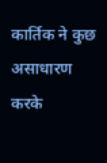कार्तिक ने कुछ असाधारण करके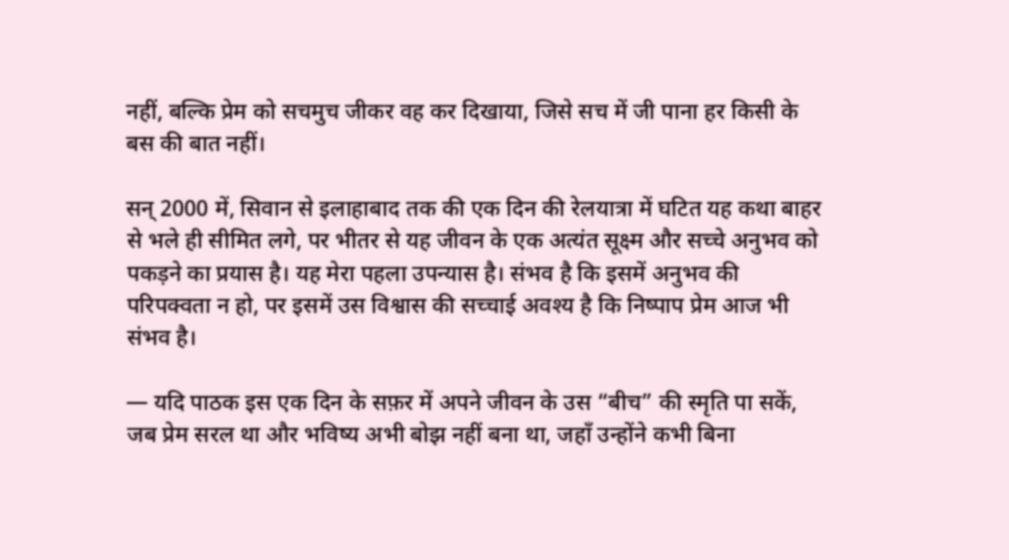नहीं, बल्कि प्रेम को सचमुच जीकर वह कर दिखाया, जिसे सच में जी पाना हर किसी के बस की बात नहीं।

सन् 2000 में, सिवान से इलाहाबाद तक की एक दिन की रेलयात्रा में घटित यह कथा बाहर से भले ही सीमित लगे, पर भीतर से यह जीवन के एक अत्यंत सूक्ष्म और सच्चे अनुभव को पकड़ने का प्रयास है। यह मेरा पहला उपन्यास है। संभव है कि इसमें अनुभव की परिपक्वता न हो, पर इसमें उस विश्वास की सच्चाई अवश्य है कि निष्पाप प्रेम आज भी संभव है।

— यदि पाठक इस एक दिन के सफ़र में अपने जीवन के उस “बीच” की स्मृति पा सकें, जब प्रेम सरल था और भविष्य अभी बोझ नहीं बना था, जहाँ उन्होंने कभी बिना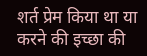शर्त प्रेम किया था या करने की इच्छा की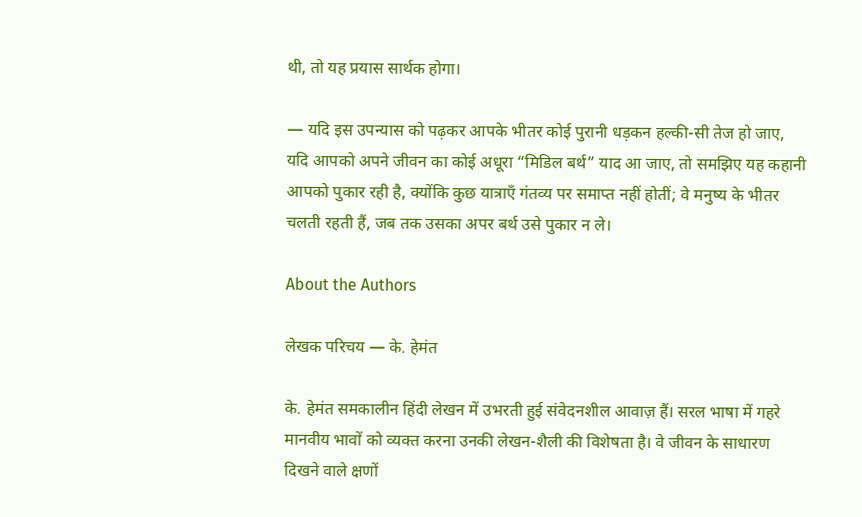थी, तो यह प्रयास सार्थक होगा।

— यदि इस उपन्यास को पढ़कर आपके भीतर कोई पुरानी धड़कन हल्की-सी तेज हो जाए, यदि आपको अपने जीवन का कोई अधूरा “मिडिल बर्थ” याद आ जाए, तो समझिए यह कहानी आपको पुकार रही है, क्योंकि कुछ यात्राएँ गंतव्य पर समाप्त नहीं होतीं; वे मनुष्य के भीतर चलती रहती हैं, जब तक उसका अपर बर्थ उसे पुकार न ले।

About the Authors

लेखक परिचय — के. हेमंत

के. हेमंत समकालीन हिंदी लेखन में उभरती हुई संवेदनशील आवाज़ हैं। सरल भाषा में गहरे मानवीय भावों को व्यक्त करना उनकी लेखन-शैली की विशेषता है। वे जीवन के साधारण दिखने वाले क्षणों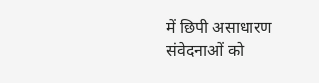में छिपी असाधारण संवेदनाओं को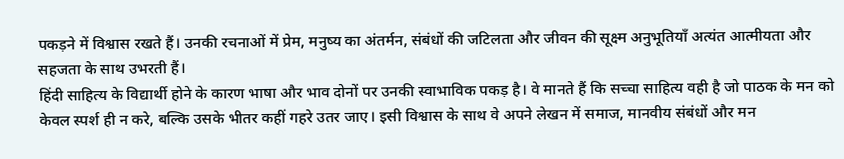पकड़ने में विश्वास रखते हैं। उनकी रचनाओं में प्रेम, मनुष्य का अंतर्मन, संबंधों की जटिलता और जीवन की सूक्ष्म अनुभूतियाँ अत्यंत आत्मीयता और सहजता के साथ उभरती हैं।
हिंदी साहित्य के विद्यार्थी होने के कारण भाषा और भाव दोनों पर उनकी स्वाभाविक पकड़ है। वे मानते हैं कि सच्चा साहित्य वही है जो पाठक के मन को केवल स्पर्श ही न करे, बल्कि उसके भीतर कहीं गहरे उतर जाए। इसी विश्वास के साथ वे अपने लेखन में समाज, मानवीय संबंधों और मन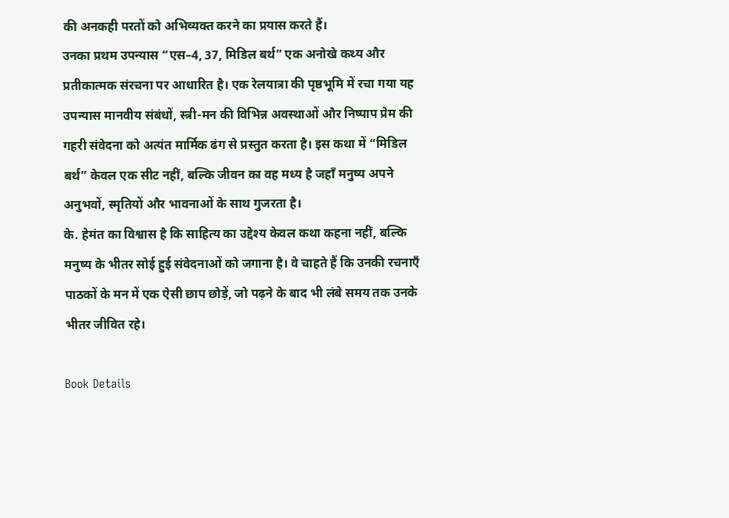की अनकही परतों को अभिव्यक्त करने का प्रयास करते हैं।
उनका प्रथम उपन्यास “एस–4, 37, मिडिल बर्थ” एक अनोखे कथ्य और प्रतीकात्मक संरचना पर आधारित है। एक रेलयात्रा की पृष्ठभूमि में रचा गया यह उपन्यास मानवीय संबंधों, स्त्री-मन की विभिन्न अवस्थाओं और निष्पाप प्रेम की गहरी संवेदना को अत्यंत मार्मिक ढंग से प्रस्तुत करता है। इस कथा में “मिडिल बर्थ” केवल एक सीट नहीं, बल्कि जीवन का वह मध्य है जहाँ मनुष्य अपने अनुभवों, स्मृतियों और भावनाओं के साथ गुजरता है।
के. हेमंत का विश्वास है कि साहित्य का उद्देश्य केवल कथा कहना नहीं, बल्कि मनुष्य के भीतर सोई हुई संवेदनाओं को जगाना है। वे चाहते हैं कि उनकी रचनाएँ पाठकों के मन में एक ऐसी छाप छोड़ें, जो पढ़ने के बाद भी लंबे समय तक उनके भीतर जीवित रहे।

Book Details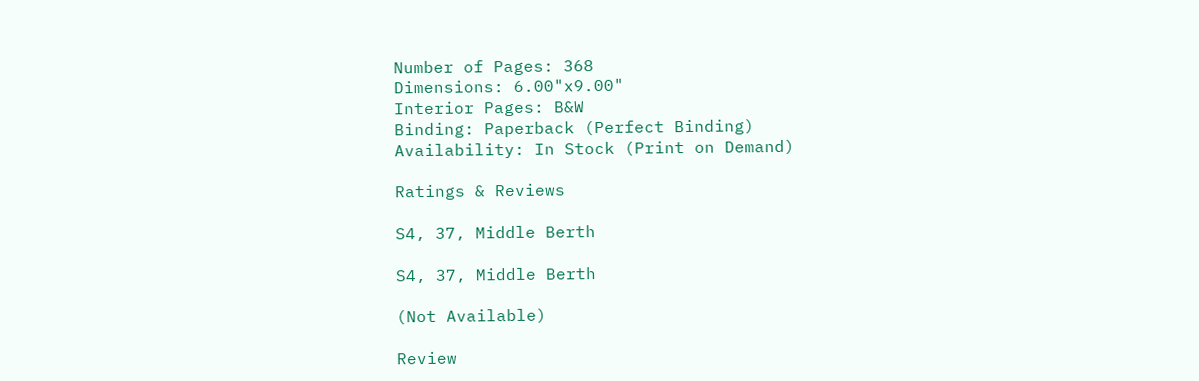Number of Pages: 368
Dimensions: 6.00"x9.00"
Interior Pages: B&W
Binding: Paperback (Perfect Binding)
Availability: In Stock (Print on Demand)

Ratings & Reviews

S4, 37, Middle Berth

S4, 37, Middle Berth

(Not Available)

Review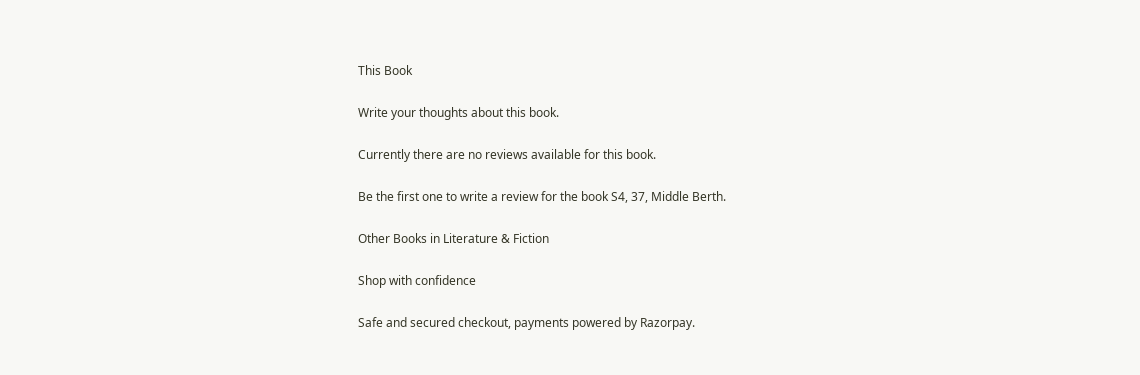This Book

Write your thoughts about this book.

Currently there are no reviews available for this book.

Be the first one to write a review for the book S4, 37, Middle Berth.

Other Books in Literature & Fiction

Shop with confidence

Safe and secured checkout, payments powered by Razorpay.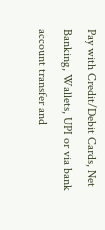Pay with Credit/Debit Cards, Net Banking, Wallets, UPI or via bank account transfer and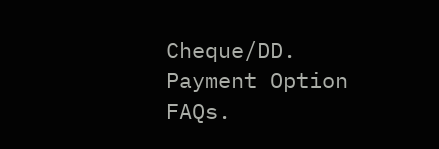Cheque/DD. Payment Option FAQs.